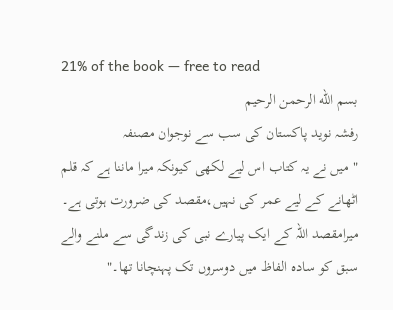21% of the book — free to read
بسم الله الرحمن الرحيم
رفشہ نوید پاکستان کی سب سے نوجوان مصنفہ
" میں نے یہ کتاب اس لیے لکھی کیونکہ میرا ماننا ہے کہ قلم اٹھانے کے لیے عمر کی نہیں،مقصد کی ضرورت ہوتی ہے۔ میرامقصد اللہ کے ایک پیارے نبی کی زندگی سے ملنے والے سبق کو سادہ الفاظ میں دوسروں تک پہنچانا تھا۔"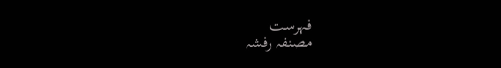فہرست
مصنفہ رفشہ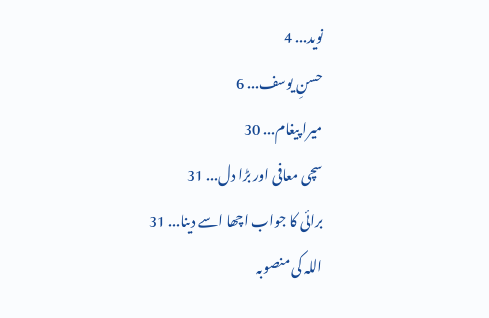نوید... 4
حسنِ یوسف... 6
میرا پیغام... 30
سچی معافی اور بڑا دل... 31
برائی کا جواب اچھا اسے دینا... 31
اللہ کی منصوبہ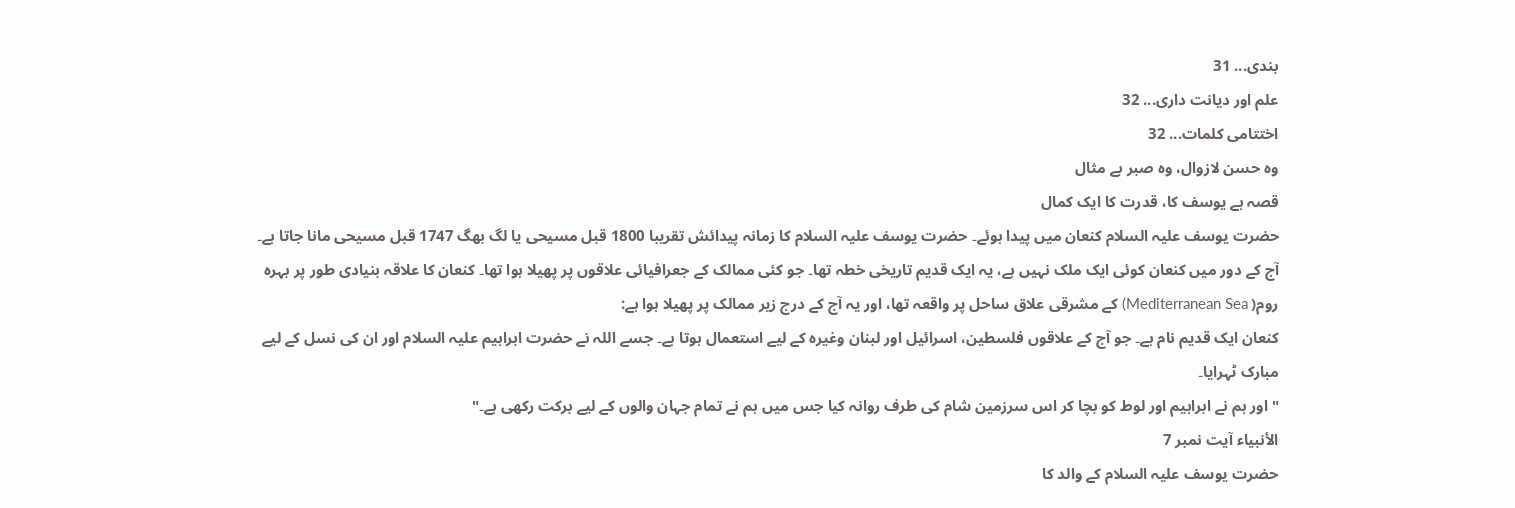بندی... 31
علم اور دیانت داری... 32
اختتامی کلمات... 32
وہ حسن لازوال، وہ صبر بے مثال
قصہ ہے یوسف کا، قدرت کا ایک کمال
حضرت یوسف علیہ السلام کنعان میں پیدا ہوئے۔ حضرت یوسف علیہ السلام کا زمانہ پیدائش تقریبا 1800 قبل مسیحی یا لگ بھگ 1747 قبل مسیحی مانا جاتا ہے۔
آج کے دور میں کنعان کوئی ایک ملک نہیں ہے، یہ ایک قدیم تاریخی خطہ تھا۔ جو کئی ممالک کے جعرافیائی علاقوں پر پھیلا ہوا تھا۔ کنعان کا علاقہ بنیادی طور پر بہرہ روم( Mediterranean Sea) کے مشرقی علاق ساحل پر واقعہ تھا، اور یہ آج کے درج زیر ممالک پر پھیلا ہوا ہے:
کنعان ایک قدیم نام ہے۔ جو آج کے علاقوں فلسطین، اسرائیل اور لبنان وغیرہ کے لیے استعمال ہوتا ہے۔ جسے اللہ نے حضرت ابراہیم علیہ السلام اور ان کی نسل کے لیے مبارک ٹہرایا۔
"اور ہم نے ابراہیم اور لوط کو بچا کر اس سرزمین شام کی طرف روانہ کیا جس میں ہم نے تمام جہان والوں کے لیے برکت رکھی ہے۔"
الأنبیاء آیت نمبر 7
حضرت یوسف علیہ السلام کے والد کا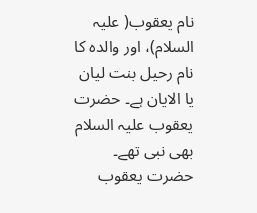نام یعقوب( علیہ السلام)، اور والدہ کا نام رحیل بنت لیان یا الایان ہے۔ حضرت یعقوب علیہ السلام بھی نبی تھے۔ حضرت یعقوب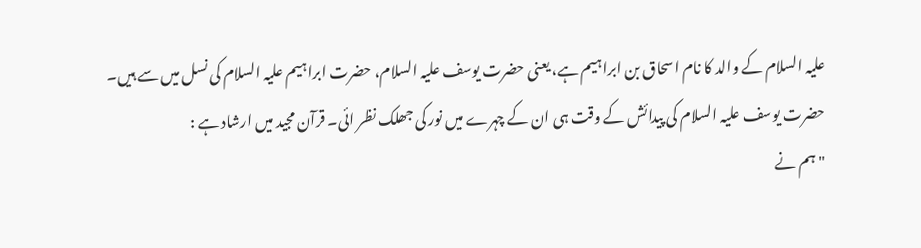علیہ السلام کے والد کا نام اسحاق بن ابراہیم ہے، یعنی حضرت یوسف علیہ السلام، حضرت ابراہیم علیہ السلام کی نسل میں سے ہیں۔
حضرت یوسف علیہ السلام کی پیدائش کے وقت ہی ان کے چہرے میں نور کی جھلک نظر ائی۔ قرآن مجید میں ارشاد ہے :
" ہم نے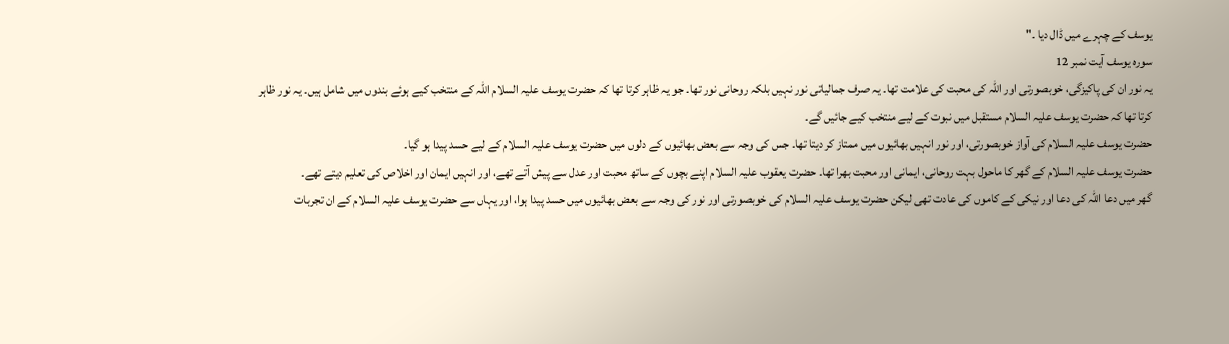یوسف کے چہرے میں ڈال دیا ۔"
سورہ یوسف آیت نمبر 12
یہ نور ان کی پاکیزگی، خوبصورتی اور اللہ کی محبت کی علامت تھا۔ یہ صرف جمالیاتی نور نہیں بلکہ روحانی نور تھا۔ جو یہ ظاہر کرتا تھا کہ حضرت یوسف علیہ السلام اللہ کے منتخب کیے ہوئے بندوں میں شامل ہیں۔ یہ نور ظاہر کرتا تھا کہ حضرت یوسف علیہ السلام مستقبل میں نبوت کے لیے منتخب کیے جائیں گے۔
حضرت یوسف علیہ السلام کی آواز خوبصورتی، اور نور انہیں بھائیوں میں ممتاز کر دیتا تھا۔ جس کی وجہ سے بعض بھائیوں کے دلوں میں حضرت یوسف علیہ السلام کے لیے حسد پیدا ہو گیا۔
حضرت یوسف علیہ السلام کے گھر کا ماحول بہت روحانی، ایمانی اور محبت بھرا تھا۔ حضرت یعقوب علیہ السلام اپنے بچوں کے ساتھ محبت اور عدل سے پیش آتے تھے، اور انہیں ایمان اور اخلاص کی تعلیم دیتے تھے۔
گھر میں دعا اللہ کی دعا اور نیکی کے کاموں کی عادت تھی لیکن حضرت یوسف علیہ السلام کی خوبصورتی اور نور کی وجہ سے بعض بھائیوں میں حسد پیدا ہوا، اور یہاں سے حضرت یوسف علیہ السلام کے ان تجربات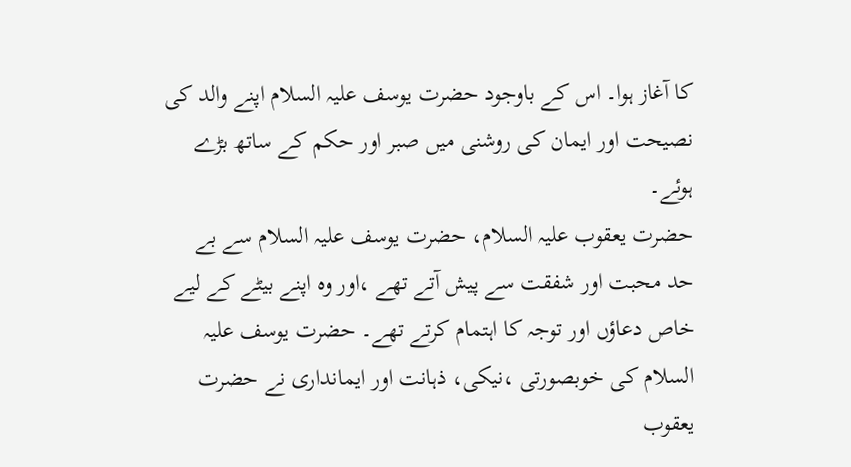کا آغاز ہوا۔ اس کے باوجود حضرت یوسف علیہ السلام اپنے والد کی نصیحت اور ایمان کی روشنی میں صبر اور حکم کے ساتھ بڑے ہوئے۔
حضرت یعقوب علیہ السلام، حضرت یوسف علیہ السلام سے بے حد محبت اور شفقت سے پیش آتے تھے ،اور وہ اپنے بیٹے کے لیے خاص دعاؤں اور توجہ کا اہتمام کرتے تھے۔ حضرت یوسف علیہ السلام کی خوبصورتی ،نیکی، ذہانت اور ایمانداری نے حضرت یعقوب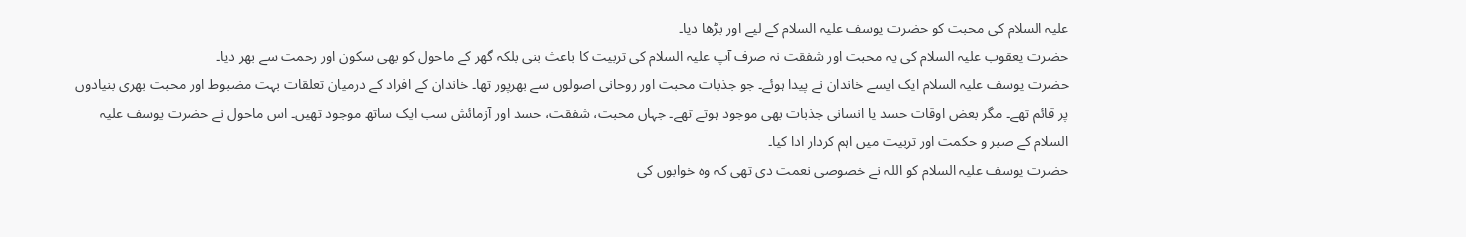علیہ السلام کی محبت کو حضرت یوسف علیہ السلام کے لیے اور بڑھا دیا۔
حضرت یعقوب علیہ السلام کی یہ محبت اور شفقت نہ صرف آپ علیہ السلام کی تربیت کا باعث بنی بلکہ گھر کے ماحول کو بھی سکون اور رحمت سے بھر دیا۔
حضرت یوسف علیہ السلام ایک ایسے خاندان نے پیدا ہوئے۔ جو جذبات محبت اور روحانی اصولوں سے بھرپور تھا۔ خاندان کے افراد کے درمیان تعلقات بہت مضبوط اور محبت بھری بنیادوں پر قائم تھے۔ مگر بعض اوقات حسد یا انسانی جذبات بھی موجود ہوتے تھے۔ جہاں محبت، شفقت، حسد اور آزمائش سب ایک ساتھ موجود تھیں۔ اس ماحول نے حضرت یوسف علیہ السلام کے صبر و حکمت اور تربیت میں اہم کردار ادا کیا۔
حضرت یوسف علیہ السلام کو اللہ نے خصوصی نعمت دی تھی کہ وہ خوابوں کی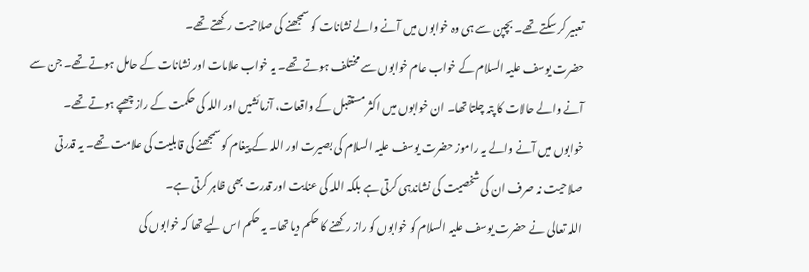تعبیر کر سکتے تھے۔ بچپن سے ہی وہ خوابوں میں آنے والے نشانات کو سمجھنے کی صلاحیت رکھتے تھے۔
حضرت یوسف علیہ السلام کے خواب عام خوابوں سے مختلف ہوتے تھے۔ یہ خواب علامات اور نشانات کے حامل ہوتے تھے۔ جن سے آنے والے حالات کا پتہ چلتا تھا۔ ان خوابوں میں اکثر مستقبل کے واقعات، آزمائشیں اور اللہ کی حکمت کے راز چھپے ہوتے تھے۔
خوابوں میں آنے والے یہ راموز حضرت یوسف علیہ السلام کی بصیرت اور اللہ کے پیغام کو سمجھنے کی قابلیت کی علامت تھے۔ یہ قدرتی صلاحیت نہ صرف ان کی شخصیت کی نشاندہی کرتی ہے بلکہ اللہ کی عنایت اور قدرت بھی ظاہر کرتی ہے۔
اللہ تعالی نے حضرت یوسف علیہ السلام کو خوابوں کو راز رکھنے کا حکم دیا تھا۔ یہ حکم اس لیے تھا کہ خوابوں کی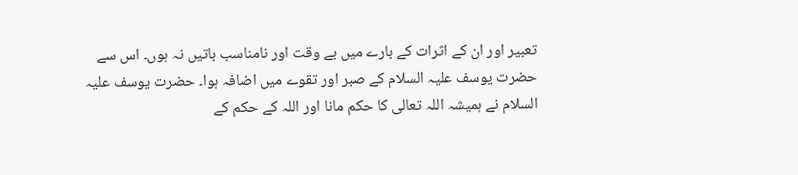تعبیر اور ان کے اثرات کے بارے میں بے وقت اور نامناسب باتیں نہ ہوں۔ اس سے حضرت یوسف علیہ السلام کے صبر اور تقوے میں اضافہ ہوا۔ حضرت یوسف علیہ السلام نے ہمیشہ اللہ تعالی کا حکم مانا اور اللہ کے حکم کے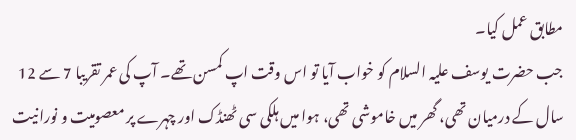مطابق عمل کیا۔
جب حضرت یوسف علیہ السلام کو خواب آیا تو اس وقت اپ کمسن تھے۔ آپ کی عمر تقریبا 7 سے 12 سال کے درمیان تھی، گھر میں خاموشی تھی، ہوا میں ہلکی سی ٹھنڈک اور چہرے پر معصومیت و نورانیت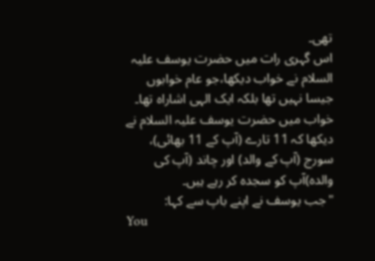تھی۔
اس گہری رات میں حضرت یوسف علیہ السلام نے خواب دیکھا،جو عام خوابوں جیسا نہیں تھا بلکہ ایک الہی اشاراہ تھا۔
خواب میں حضرت یوسف علیہ السلام نے دیکھا کہ 11 تارے (آپ کے 11 بھائی)، سورج (آپ کے والد) اور چاند (آپ کی والدہ)آپ کو سجدہ کر رہے ہیں۔
"جب یوسف نے اپنے باپ سے کہا:
You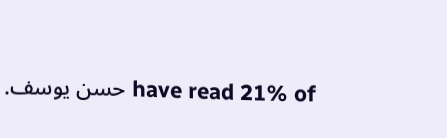have read 21% of حسن یوسف.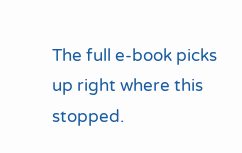The full e-book picks up right where this stopped.